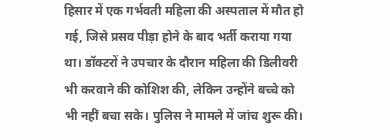हिसार में एक गर्भवती महिला की अस्पताल में मौत हो गई, जिसे प्रसव पीड़ा होने के बाद भर्ती कराया गया था। डॉक्टरों ने उपचार के दौरान महिला की डिलीवरी भी करवाने की कोशिश की, लेकिन उन्होंने बच्चे को भी नहीं बचा सके। पुलिस ने मामले में जांच शुरू की।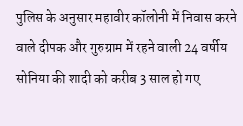पुलिस के अनुसार महावीर कॉलोनी में निवास करने वाले दीपक और गुरुग्राम में रहने वाली 24 वर्षीय सोनिया की शादी को करीब 3 साल हो गए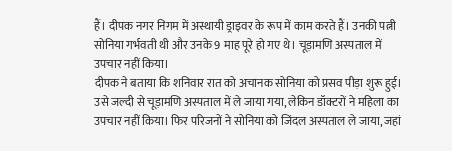हैं। दीपक नगर निगम में अस्थायी ड्राइवर के रूप में काम करते हैं। उनकी पत्नी सोनिया गर्भवती थी और उनके 9 माह पूरे हो गए थे। चूड़ामणि अस्पताल में उपचार नहीं किया।
दीपक ने बताया कि शनिवार रात को अचानक सोनिया को प्रसव पीड़ा शुरू हुई। उसे जल्दी से चूड़ामणि अस्पताल में ले जाया गया, लेकिन डॉक्टरों ने महिला का उपचार नहीं किया। फिर परिजनों ने सोनिया को जिंदल अस्पताल ले जाया, जहां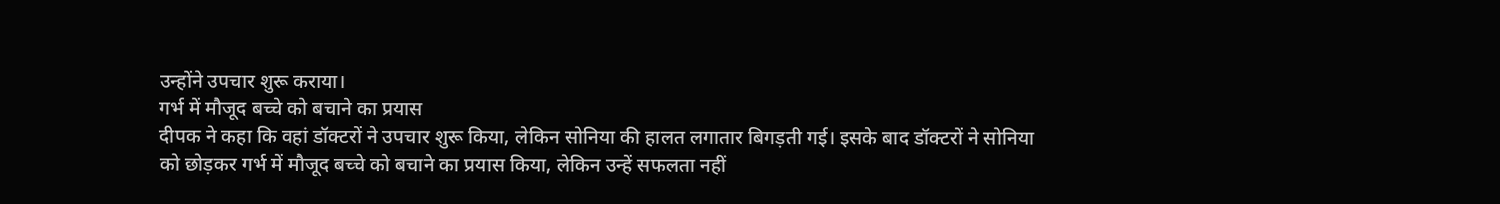उन्होंने उपचार शुरू कराया।
गर्भ में मौजूद बच्चे को बचाने का प्रयास
दीपक ने कहा कि वहां डॉक्टरों ने उपचार शुरू किया, लेकिन सोनिया की हालत लगातार बिगड़ती गई। इसके बाद डॉक्टरों ने सोनिया को छोड़कर गर्भ में मौजूद बच्चे को बचाने का प्रयास किया, लेकिन उन्हें सफलता नहीं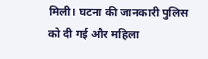मिली। घटना की जानकारी पुलिस को दी गई और महिला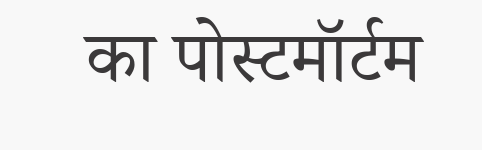का पोस्टमॉर्टम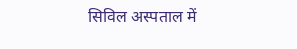सिविल अस्पताल में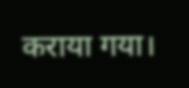कराया गया।